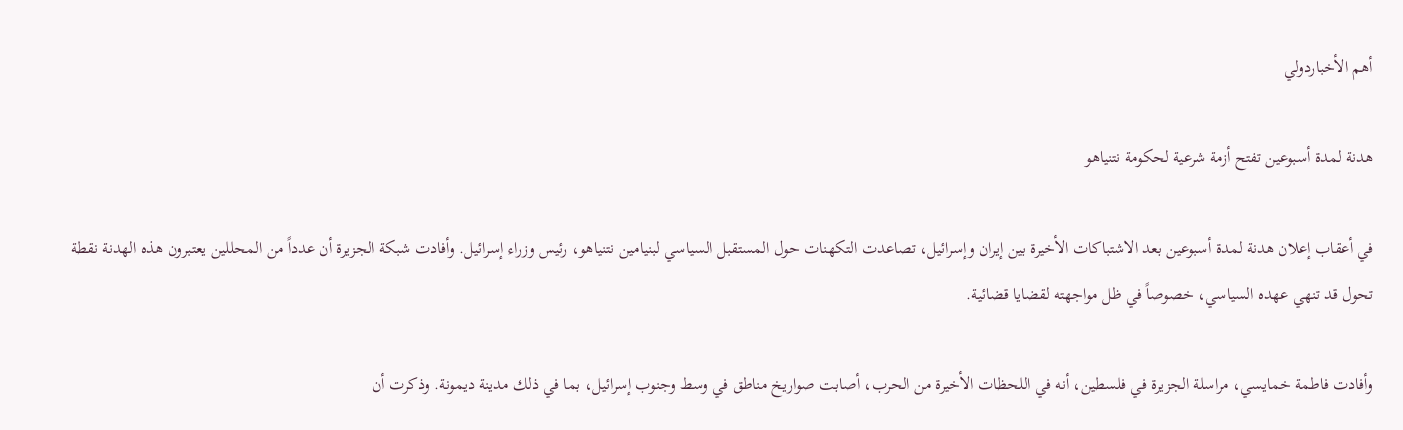أهم الأخباردولي

هدنة لمدة أسبوعين تفتح أزمة شرعية لحكومة نتنياهو

في أعقاب إعلان هدنة لمدة أسبوعين بعد الاشتباكات الأخيرة بين إيران وإسرائيل، تصاعدت التكهنات حول المستقبل السياسي لبنيامين نتنياهو، رئيس وزراء إسرائيل. وأفادت شبكة الجزيرة أن عدداً من المحللين يعتبرون هذه الهدنة نقطة تحول قد تنهي عهده السياسي، خصوصاً في ظل مواجهته لقضايا قضائية.

وأفادت فاطمة خمايسي، مراسلة الجزيرة في فلسطين، أنه في اللحظات الأخيرة من الحرب، أصابت صواريخ مناطق في وسط وجنوب إسرائيل، بما في ذلك مدينة ديمونة. وذكرت أن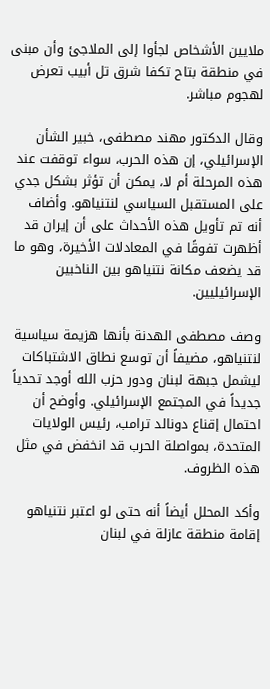ملايين الأشخاص لجأوا إلى الملاجئ وأن مبنى في منطقة بتاح تكفا شرق تل أبيب تعرض لهجوم مباشر.

وقال الدكتور مهند مصطفى، خبير الشأن الإسرائيلي، إن هذه الحرب، سواء توقفت عند هذه المرحلة أم لا، يمكن أن تؤثر بشكل جدي على المستقبل السياسي لنتنياهو. وأضاف أنه تم تأويل هذه الأحداث على أن إيران قد أظهرت تفوقًا في المعادلات الأخيرة، وهو ما قد يضعف مكانة نتنياهو بين الناخبين الإسرائيليين.

وصف مصطفى الهدنة بأنها هزيمة سياسية لنتنياهو، مضيفاً أن توسع نطاق الاشتباكات ليشمل جبهة لبنان ودور حزب الله أوجد تحدياً جديداً في المجتمع الإسرائيلي. وأوضح أن احتمال إقناع دونالد ترامب، رئيس الولايات المتحدة، بمواصلة الحرب قد انخفض في مثل هذه الظروف.

وأكد المحلل أيضاً أنه حتى لو اعتبر نتنياهو إقامة منطقة عازلة في لبنان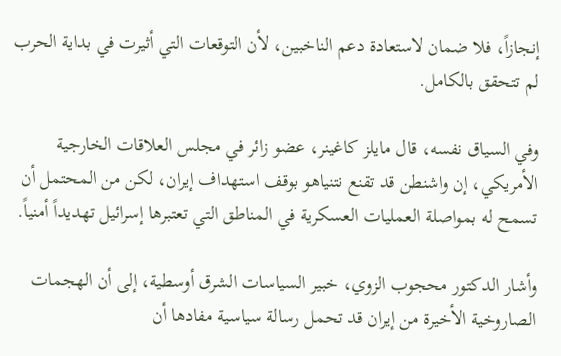إنجازاً، فلا ضمان لاستعادة دعم الناخبين، لأن التوقعات التي أثيرت في بداية الحرب لم تتحقق بالكامل.

وفي السياق نفسه، قال مايلز كاغينر، عضو زائر في مجلس العلاقات الخارجية الأمريكي، إن واشنطن قد تقنع نتنياهو بوقف استهداف إيران، لكن من المحتمل أن تسمح له بمواصلة العمليات العسكرية في المناطق التي تعتبرها إسرائيل تهديداً أمنياً.

وأشار الدكتور محجوب الزوي، خبير السياسات الشرق أوسطية، إلى أن الهجمات الصاروخية الأخيرة من إيران قد تحمل رسالة سياسية مفادها أن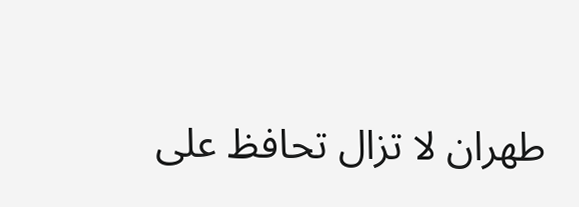طهران لا تزال تحافظ على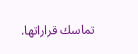تماسك قراراتها.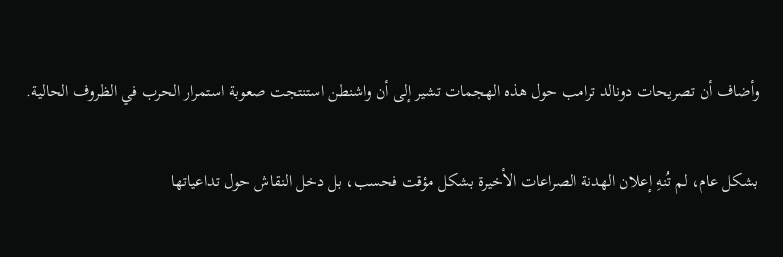وأضاف أن تصريحات دونالد ترامب حول هذه الهجمات تشير إلى أن واشنطن استنتجت صعوبة استمرار الحرب في الظروف الحالية.

بشكل عام، لم تُنهِ إعلان الهدنة الصراعات الأخيرة بشكل مؤقت فحسب، بل دخل النقاش حول تداعياتها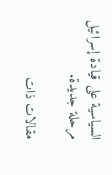السياسية على قيادة إسرائيل مرحلة جديدة.

مقالات ذات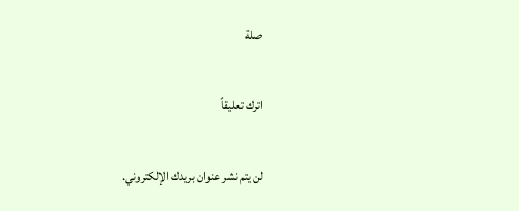صلة

اترك تعليقاً

لن يتم نشر عنوان بريدك الإلكتروني.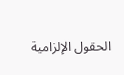الحقول الإلزامية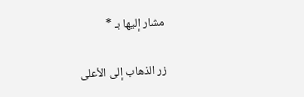مشار إليها بـ *

زر الذهاب إلى الأعلى